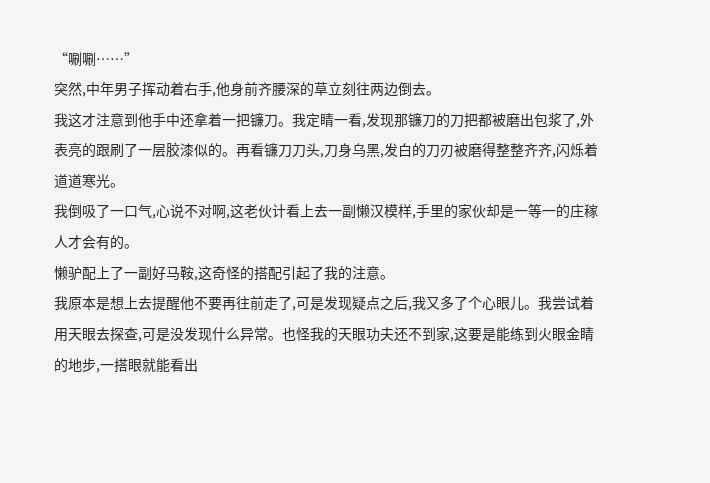“唰唰……”
突然,中年男子挥动着右手,他身前齐腰深的草立刻往两边倒去。
我这才注意到他手中还拿着一把镰刀。我定睛一看,发现那镰刀的刀把都被磨出包浆了,外表亮的跟刷了一层胶漆似的。再看镰刀刀头,刀身乌黑,发白的刀刃被磨得整整齐齐,闪烁着道道寒光。
我倒吸了一口气,心说不对啊,这老伙计看上去一副懒汉模样,手里的家伙却是一等一的庄稼人才会有的。
懒驴配上了一副好马鞍,这奇怪的搭配引起了我的注意。
我原本是想上去提醒他不要再往前走了,可是发现疑点之后,我又多了个心眼儿。我尝试着用天眼去探查,可是没发现什么异常。也怪我的天眼功夫还不到家,这要是能练到火眼金睛的地步,一搭眼就能看出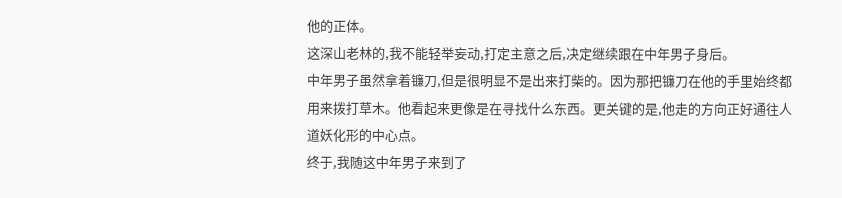他的正体。
这深山老林的,我不能轻举妄动,打定主意之后,决定继续跟在中年男子身后。
中年男子虽然拿着镰刀,但是很明显不是出来打柴的。因为那把镰刀在他的手里始终都用来拨打草木。他看起来更像是在寻找什么东西。更关键的是,他走的方向正好通往人道妖化形的中心点。
终于,我随这中年男子来到了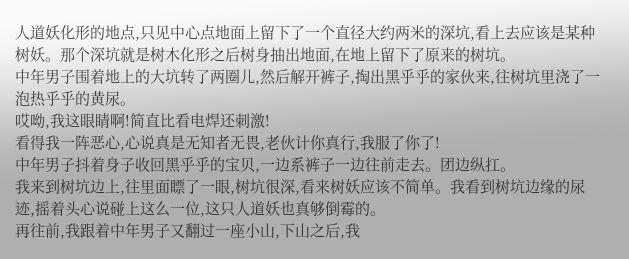人道妖化形的地点,只见中心点地面上留下了一个直径大约两米的深坑,看上去应该是某种树妖。那个深坑就是树木化形之后树身抽出地面,在地上留下了原来的树坑。
中年男子围着地上的大坑转了两圈儿,然后解开裤子,掏出黑乎乎的家伙来,往树坑里浇了一泡热乎乎的黄尿。
哎呦,我这眼睛啊!简直比看电焊还刺激!
看得我一阵恶心,心说真是无知者无畏,老伙计你真行,我服了你了!
中年男子抖着身子收回黑乎乎的宝贝,一边系裤子一边往前走去。团边纵扛。
我来到树坑边上,往里面瞟了一眼,树坑很深,看来树妖应该不简单。我看到树坑边缘的尿迹,摇着头心说碰上这么一位,这只人道妖也真够倒霉的。
再往前,我跟着中年男子又翻过一座小山,下山之后,我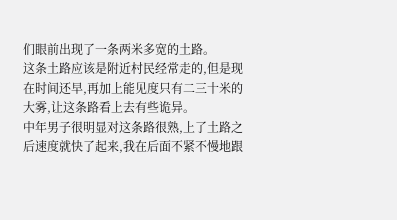们眼前出现了一条两米多宽的土路。
这条土路应该是附近村民经常走的,但是现在时间还早,再加上能见度只有二三十米的大雾,让这条路看上去有些诡异。
中年男子很明显对这条路很熟,上了土路之后速度就快了起来,我在后面不紧不慢地跟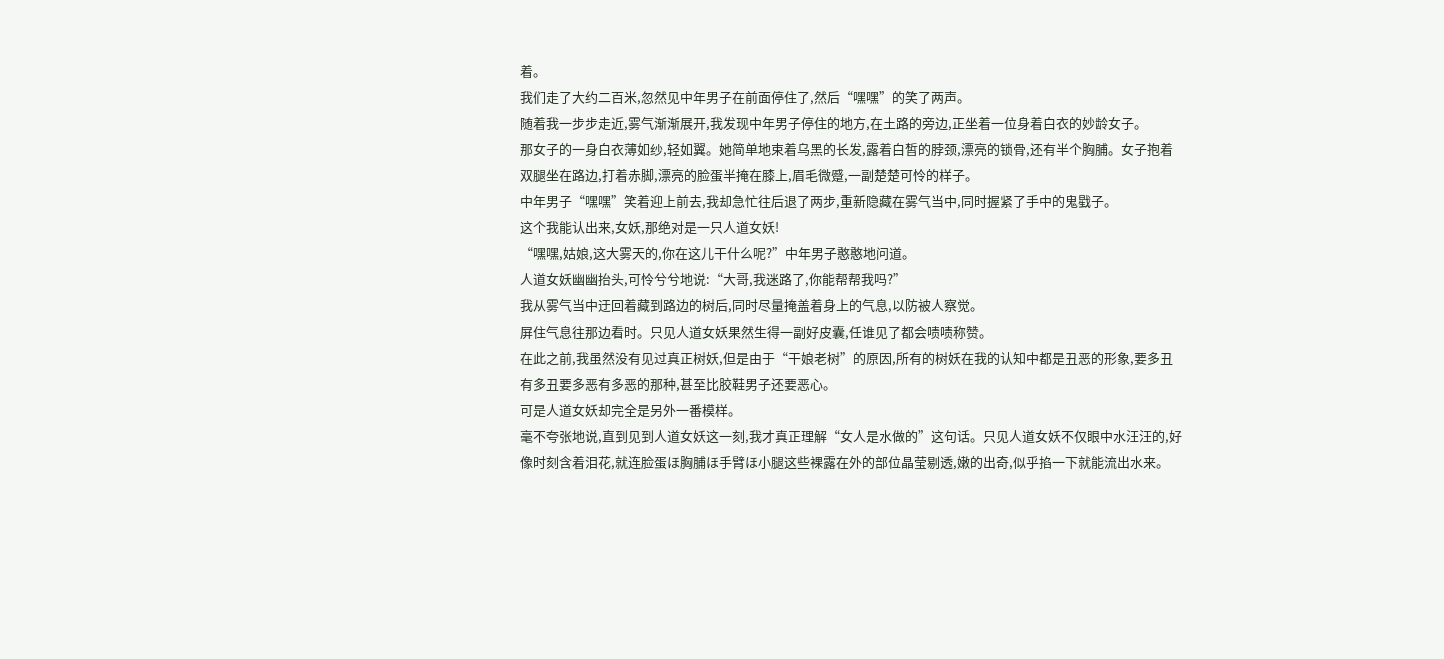着。
我们走了大约二百米,忽然见中年男子在前面停住了,然后“嘿嘿”的笑了两声。
随着我一步步走近,雾气渐渐展开,我发现中年男子停住的地方,在土路的旁边,正坐着一位身着白衣的妙龄女子。
那女子的一身白衣薄如纱,轻如翼。她简单地束着乌黑的长发,露着白皙的脖颈,漂亮的锁骨,还有半个胸脯。女子抱着双腿坐在路边,打着赤脚,漂亮的脸蛋半掩在膝上,眉毛微蹙,一副楚楚可怜的样子。
中年男子“嘿嘿”笑着迎上前去,我却急忙往后退了两步,重新隐藏在雾气当中,同时握紧了手中的鬼戥子。
这个我能认出来,女妖,那绝对是一只人道女妖!
“嘿嘿,姑娘,这大雾天的,你在这儿干什么呢?”中年男子憨憨地问道。
人道女妖幽幽抬头,可怜兮兮地说:“大哥,我迷路了,你能帮帮我吗?”
我从雾气当中迂回着藏到路边的树后,同时尽量掩盖着身上的气息,以防被人察觉。
屏住气息往那边看时。只见人道女妖果然生得一副好皮囊,任谁见了都会啧啧称赞。
在此之前,我虽然没有见过真正树妖,但是由于“干娘老树”的原因,所有的树妖在我的认知中都是丑恶的形象,要多丑有多丑要多恶有多恶的那种,甚至比胶鞋男子还要恶心。
可是人道女妖却完全是另外一番模样。
毫不夸张地说,直到见到人道女妖这一刻,我才真正理解“女人是水做的”这句话。只见人道女妖不仅眼中水汪汪的,好像时刻含着泪花,就连脸蛋ほ胸脯ほ手臂ほ小腿这些裸露在外的部位晶莹剔透,嫩的出奇,似乎掐一下就能流出水来。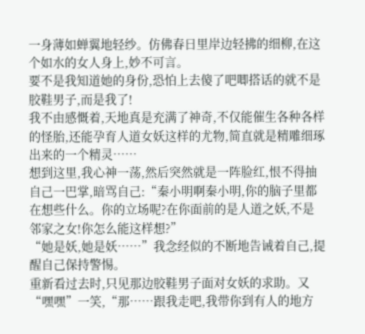一身薄如蝉翼地轻纱。仿佛春日里岸边轻拂的细柳,在这个如水的女人身上,妙不可言。
要不是我知道她的身份,恐怕上去傻了吧唧搭话的就不是胶鞋男子,而是我了!
我不由感慨着,天地真是充满了神奇,不仅能催生各种各样的怪胎,还能孕育人道女妖这样的尤物,简直就是精雕细琢出来的一个精灵……
想到这里,我心神一荡,然后突然就是一阵脸红,恨不得抽自己一巴掌,暗骂自己:“秦小明啊秦小明,你的脑子里都在想些什么。你的立场呢?在你面前的是人道之妖,不是邻家之女!你怎么能这样想?”
“她是妖,她是妖……”我念经似的不断地告诫着自己,提醒自己保持警惕。
重新看过去时,只见那边胶鞋男子面对女妖的求助。又“嘿嘿”一笑,“那……跟我走吧,我带你到有人的地方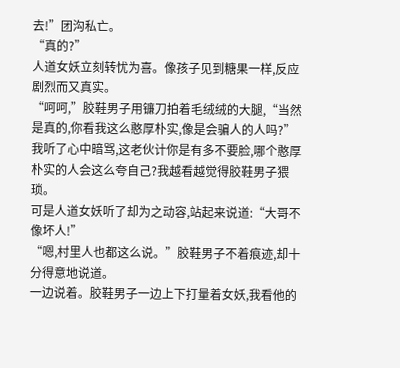去!”团沟私亡。
“真的?”
人道女妖立刻转忧为喜。像孩子见到糖果一样,反应剧烈而又真实。
“呵呵,”胶鞋男子用镰刀拍着毛绒绒的大腿,“当然是真的,你看我这么憨厚朴实,像是会骗人的人吗?”
我听了心中暗骂,这老伙计你是有多不要脸,哪个憨厚朴实的人会这么夸自己?我越看越觉得胶鞋男子猥琐。
可是人道女妖听了却为之动容,站起来说道:“大哥不像坏人!”
“嗯,村里人也都这么说。”胶鞋男子不着痕迹,却十分得意地说道。
一边说着。胶鞋男子一边上下打量着女妖,我看他的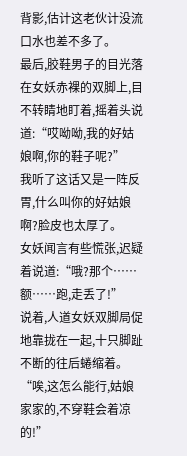背影,估计这老伙计没流口水也差不多了。
最后,胶鞋男子的目光落在女妖赤裸的双脚上,目不转睛地盯着,摇着头说道:“哎呦呦,我的好姑娘啊,你的鞋子呢?”
我听了这话又是一阵反胃,什么叫你的好姑娘啊?脸皮也太厚了。
女妖闻言有些慌张,迟疑着说道:“哦?那个……额……跑,走丢了!”
说着,人道女妖双脚局促地靠拢在一起,十只脚趾不断的往后蜷缩着。
“唉,这怎么能行,姑娘家家的,不穿鞋会着凉的!”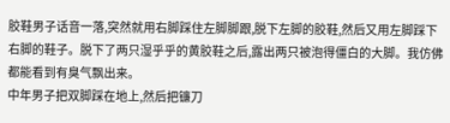胶鞋男子话音一落,突然就用右脚踩住左脚脚跟,脱下左脚的胶鞋,然后又用左脚踩下右脚的鞋子。脱下了两只湿乎乎的黄胶鞋之后,露出两只被泡得僵白的大脚。我仿佛都能看到有臭气飘出来。
中年男子把双脚踩在地上,然后把镰刀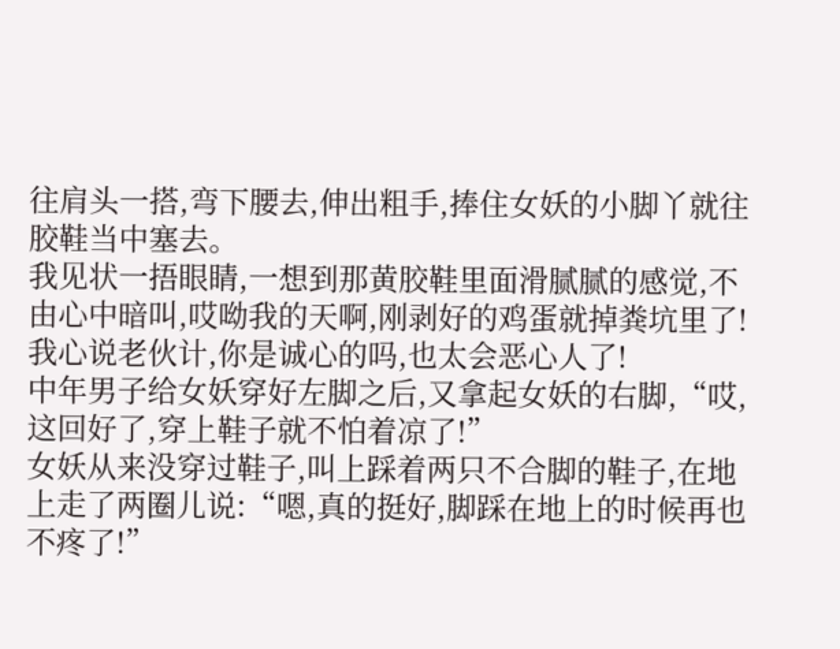往肩头一搭,弯下腰去,伸出粗手,捧住女妖的小脚丫就往胶鞋当中塞去。
我见状一捂眼睛,一想到那黄胶鞋里面滑腻腻的感觉,不由心中暗叫,哎呦我的天啊,刚剥好的鸡蛋就掉粪坑里了!
我心说老伙计,你是诚心的吗,也太会恶心人了!
中年男子给女妖穿好左脚之后,又拿起女妖的右脚,“哎,这回好了,穿上鞋子就不怕着凉了!”
女妖从来没穿过鞋子,叫上踩着两只不合脚的鞋子,在地上走了两圈儿说:“嗯,真的挺好,脚踩在地上的时候再也不疼了!”